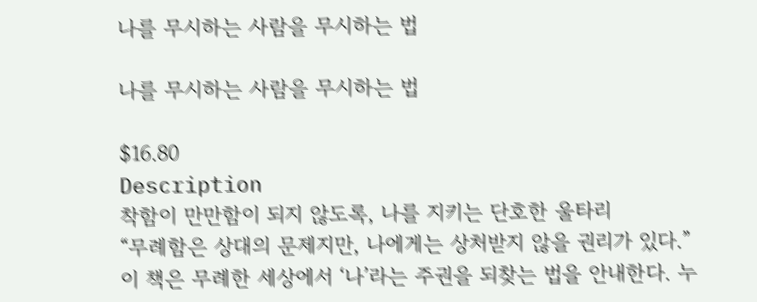나를 무시하는 사람을 무시하는 법

나를 무시하는 사람을 무시하는 법

$16.80
Description
착함이 만만함이 되지 않도록, 나를 지키는 단호한 울타리
“무례함은 상대의 문제지만, 나에게는 상처받지 않을 권리가 있다.”
이 책은 무례한 세상에서 ‘나’라는 주권을 되찾는 법을 안내한다. 누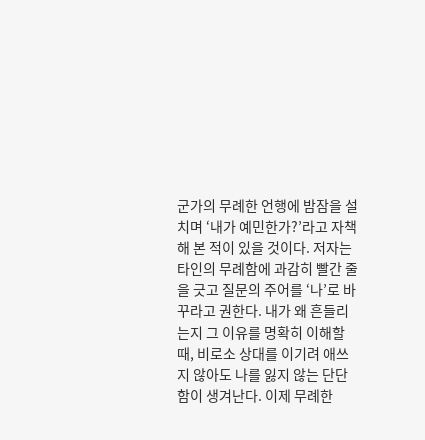군가의 무례한 언행에 밤잠을 설치며 ‘내가 예민한가?’라고 자책해 본 적이 있을 것이다. 저자는 타인의 무례함에 과감히 빨간 줄을 긋고 질문의 주어를 ‘나’로 바꾸라고 권한다. 내가 왜 흔들리는지 그 이유를 명확히 이해할 때, 비로소 상대를 이기려 애쓰지 않아도 나를 잃지 않는 단단함이 생겨난다. 이제 무례한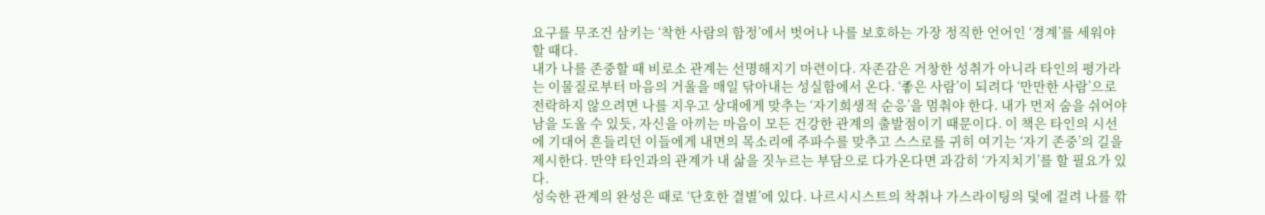요구를 무조건 삼키는 ‘착한 사람의 함정’에서 벗어나 나를 보호하는 가장 정직한 언어인 ‘경계’를 세워야 할 때다.
내가 나를 존중할 때 비로소 관계는 선명해지기 마련이다. 자존감은 거창한 성취가 아니라 타인의 평가라는 이물질로부터 마음의 거울을 매일 닦아내는 성실함에서 온다. ‘좋은 사람’이 되려다 ‘만만한 사람’으로 전락하지 않으려면 나를 지우고 상대에게 맞추는 ‘자기희생적 순응’을 멈춰야 한다. 내가 먼저 숨을 쉬어야 남을 도울 수 있듯, 자신을 아끼는 마음이 모든 건강한 관계의 출발점이기 때문이다. 이 책은 타인의 시선에 기대어 흔들리던 이들에게 내면의 목소리에 주파수를 맞추고 스스로를 귀히 여기는 ‘자기 존중’의 길을 제시한다. 만약 타인과의 관계가 내 삶을 짓누르는 부담으로 다가온다면 과감히 ‘가지치기’를 할 필요가 있다.
성숙한 관계의 완성은 때로 ‘단호한 결별’에 있다. 나르시시스트의 착취나 가스라이팅의 덫에 걸려 나를 깎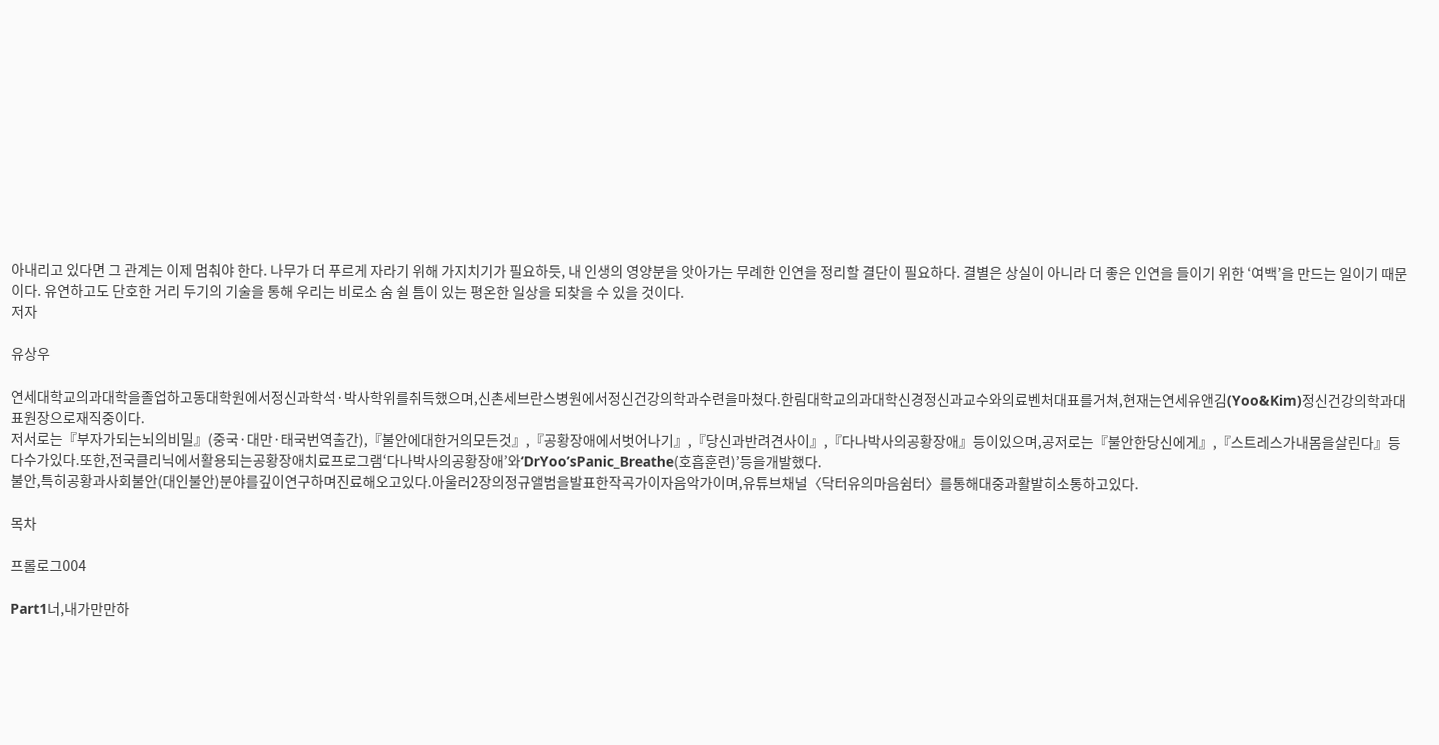아내리고 있다면 그 관계는 이제 멈춰야 한다. 나무가 더 푸르게 자라기 위해 가지치기가 필요하듯, 내 인생의 영양분을 앗아가는 무례한 인연을 정리할 결단이 필요하다. 결별은 상실이 아니라 더 좋은 인연을 들이기 위한 ‘여백’을 만드는 일이기 때문이다. 유연하고도 단호한 거리 두기의 기술을 통해 우리는 비로소 숨 쉴 틈이 있는 평온한 일상을 되찾을 수 있을 것이다.
저자

유상우

연세대학교의과대학을졸업하고동대학원에서정신과학석·박사학위를취득했으며,신촌세브란스병원에서정신건강의학과수련을마쳤다.한림대학교의과대학신경정신과교수와의료벤처대표를거쳐,현재는연세유앤김(Yoo&Kim)정신건강의학과대표원장으로재직중이다.
저서로는『부자가되는뇌의비밀』(중국·대만·태국번역출간),『불안에대한거의모든것』,『공황장애에서벗어나기』,『당신과반려견사이』,『다나박사의공황장애』등이있으며,공저로는『불안한당신에게』,『스트레스가내몸을살린다』등다수가있다.또한,전국클리닉에서활용되는공황장애치료프로그램‘다나박사의공황장애’와‘DrYoo’sPanic_Breathe(호흡훈련)’등을개발했다.
불안,특히공황과사회불안(대인불안)분야를깊이연구하며진료해오고있다.아울러2장의정규앨범을발표한작곡가이자음악가이며,유튜브채널〈닥터유의마음쉼터〉를통해대중과활발히소통하고있다.

목차

프롤로그004

Part1너,내가만만하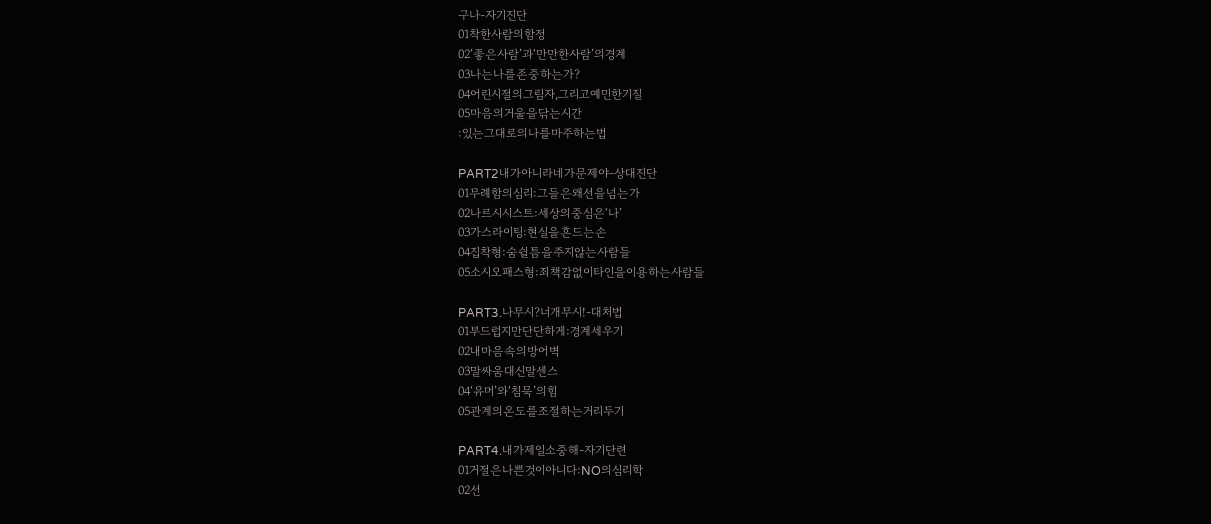구나-자기진단
01착한사람의함정
02‘좋은사람’과‘만만한사람’의경계
03나는나를존중하는가?
04어린시절의그림자,그리고예민한기질
05마음의거울을닦는시간
:있는그대로의나를마주하는법

PART2내가아니라네가문제야-상대진단
01무례함의심리:그들은왜선을넘는가
02나르시시스트:세상의중심은‘나’
03가스라이팅:현실을흔드는손
04집착형:숨쉴틈을주지않는사람들
05소시오패스형:죄책감없이타인을이용하는사람들

PART3.나무시?너개무시!-대처법
01부드럽지만단단하게:경계세우기
02내마음속의방어벽
03말싸움대신말센스
04‘유머’와‘침묵’의힘
05관계의온도를조절하는거리두기

PART4.내가제일소중해-자기단련
01거절은나쁜것이아니다:NO의심리학
02선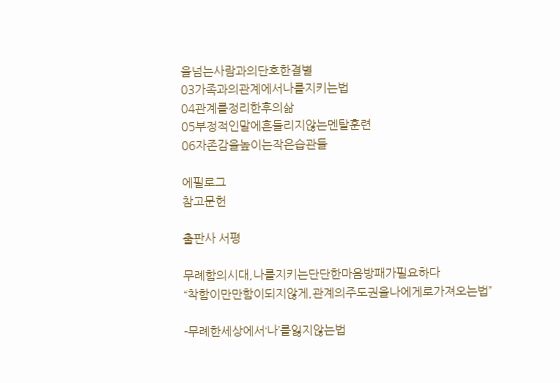을넘는사람과의단호한결별
03가족과의관계에서나를지키는법
04관계를정리한후의삶
05부정적인말에흔들리지않는멘탈훈련
06자존감을높이는작은습관들

에필로그
참고문헌

출판사 서평

무례함의시대,나를지키는단단한마음방패가필요하다
“착함이만만함이되지않게,관계의주도권을나에게로가져오는법”

-무례한세상에서‘나’를잃지않는법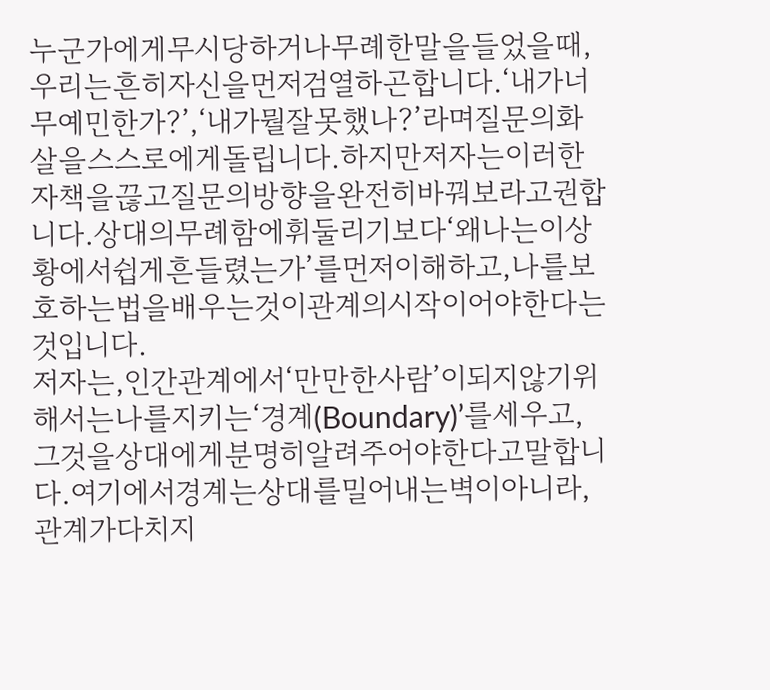누군가에게무시당하거나무례한말을들었을때,우리는흔히자신을먼저검열하곤합니다.‘내가너무예민한가?’,‘내가뭘잘못했나?’라며질문의화살을스스로에게돌립니다.하지만저자는이러한자책을끊고질문의방향을완전히바꿔보라고권합니다.상대의무례함에휘둘리기보다‘왜나는이상황에서쉽게흔들렸는가’를먼저이해하고,나를보호하는법을배우는것이관계의시작이어야한다는것입니다.
저자는,인간관계에서‘만만한사람’이되지않기위해서는나를지키는‘경계(Boundary)’를세우고,그것을상대에게분명히알려주어야한다고말합니다.여기에서경계는상대를밀어내는벽이아니라,관계가다치지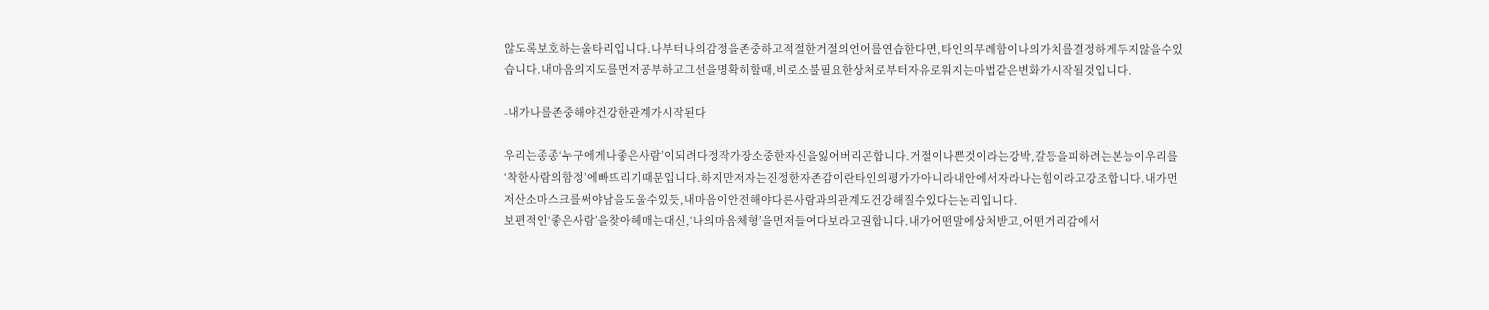않도록보호하는울타리입니다.나부터나의감정을존중하고적절한거절의언어를연습한다면,타인의무례함이나의가치를결정하게두지않을수있습니다.내마음의지도를먼저공부하고그선을명확히할때,비로소불필요한상처로부터자유로워지는마법같은변화가시작될것입니다.

-내가나를존중해야건강한관계가시작된다

우리는종종‘누구에게나좋은사람’이되려다정작가장소중한자신을잃어버리곤합니다.거절이나쁜것이라는강박,갈등을피하려는본능이우리를‘착한사람의함정’에빠뜨리기때문입니다.하지만저자는진정한자존감이란타인의평가가아니라내안에서자라나는힘이라고강조합니다.내가먼저산소마스크를써야남을도울수있듯,내마음이안전해야다른사람과의관계도건강해질수있다는논리입니다.
보편적인‘좋은사람’을찾아헤매는대신,‘나의마음체형’을먼저들여다보라고권합니다.내가어떤말에상처받고,어떤거리감에서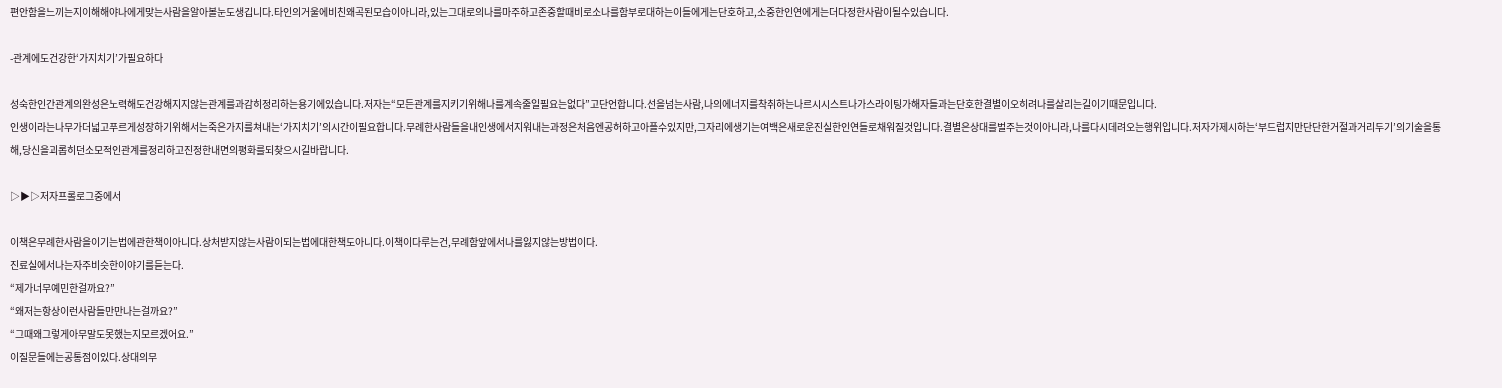편안함을느끼는지이해해야나에게맞는사람을알아볼눈도생깁니다.타인의거울에비친왜곡된모습이아니라,있는그대로의나를마주하고존중할때비로소나를함부로대하는이들에게는단호하고,소중한인연에게는더다정한사람이될수있습니다.

-관계에도건강한‘가지치기’가필요하다

성숙한인간관계의완성은노력해도건강해지지않는관계를과감히정리하는용기에있습니다.저자는“모든관계를지키기위해나를계속줄일필요는없다”고단언합니다.선을넘는사람,나의에너지를착취하는나르시시스트나가스라이팅가해자들과는단호한결별이오히려나를살리는길이기때문입니다.
인생이라는나무가더넓고푸르게성장하기위해서는죽은가지를쳐내는‘가지치기’의시간이필요합니다.무례한사람들을내인생에서지워내는과정은처음엔공허하고아플수있지만,그자리에생기는여백은새로운진실한인연들로채워질것입니다.결별은상대를벌주는것이아니라,나를다시데려오는행위입니다.저자가제시하는‘부드럽지만단단한거절과거리두기’의기술을통해,당신을괴롭히던소모적인관계를정리하고진정한내면의평화를되찾으시길바랍니다.

▷▶▷저자프롤로그중에서

이책은무례한사람을이기는법에관한책이아니다.상처받지않는사람이되는법에대한책도아니다.이책이다루는건,무례함앞에서나를잃지않는방법이다.
진료실에서나는자주비슷한이야기를듣는다.
“제가너무예민한걸까요?”
“왜저는항상이런사람들만만나는걸까요?”
“그때왜그렇게아무말도못했는지모르겠어요.”
이질문들에는공통점이있다.상대의무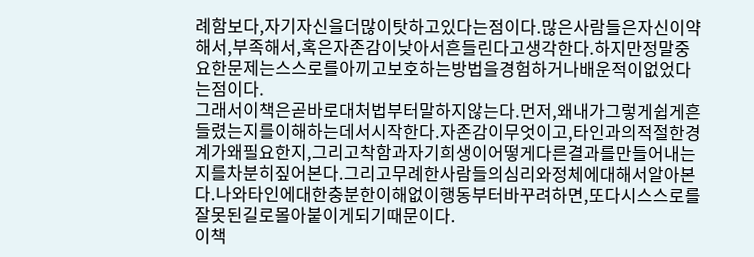례함보다,자기자신을더많이탓하고있다는점이다.많은사람들은자신이약해서,부족해서,혹은자존감이낮아서흔들린다고생각한다.하지만정말중요한문제는스스로를아끼고보호하는방법을경험하거나배운적이없었다는점이다.
그래서이책은곧바로대처법부터말하지않는다.먼저,왜내가그렇게쉽게흔들렸는지를이해하는데서시작한다.자존감이무엇이고,타인과의적절한경계가왜필요한지,그리고착함과자기희생이어떻게다른결과를만들어내는지를차분히짚어본다.그리고무례한사람들의심리와정체에대해서알아본다.나와타인에대한충분한이해없이행동부터바꾸려하면,또다시스스로를잘못된길로몰아붙이게되기때문이다.
이책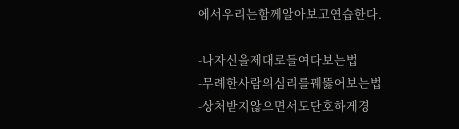에서우리는함께알아보고연습한다.

-나자신을제대로들여다보는법
-무례한사람의심리를꿰뚫어보는법
-상처받지않으면서도단호하게경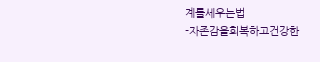계를세우는법
-자존감을회복하고건강한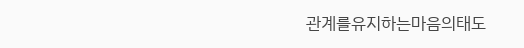관계를유지하는마음의태도